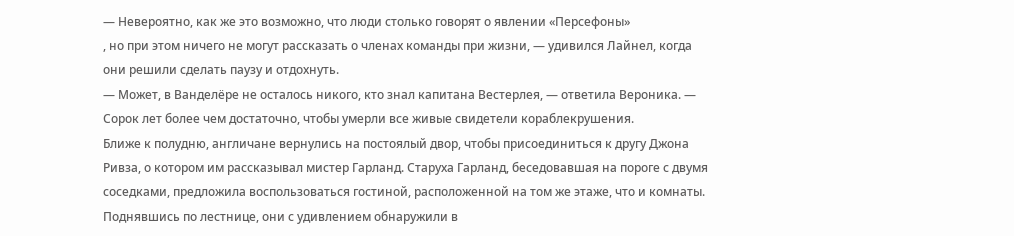— Невероятно, как же это возможно, что люди столько говорят о явлении «Персефоны»
, но при этом ничего не могут рассказать о членах команды при жизни, — удивился Лайнел, когда они решили сделать паузу и отдохнуть.
— Может, в Ванделёре не осталось никого, кто знал капитана Вестерлея, — ответила Вероника. — Сорок лет более чем достаточно, чтобы умерли все живые свидетели кораблекрушения.
Ближе к полудню, англичане вернулись на постоялый двор, чтобы присоединиться к другу Джона Ривза, о котором им рассказывал мистер Гарланд. Старуха Гарланд, беседовавшая на пороге с двумя соседками, предложила воспользоваться гостиной, расположенной на том же этаже, что и комнаты. Поднявшись по лестнице, они с удивлением обнаружили в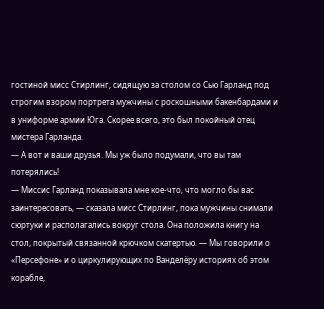гостиной мисс Стирлинг, сидящую за столом со Сью Гарланд под строгим взором портрета мужчины с роскошными бакенбардами и в униформе армии Юга. Скорее всего, это был покойный отец мистера Гарланда.
— А вот и ваши друзья. Мы уж было подумали, что вы там потерялись!
— Миссис Гарланд показывала мне кое-что, что могло бы вас заинтересовать, — сказала мисс Стирлинг, пока мужчины снимали сюртуки и располагались вокруг стола. Она положила книгу на стол, покрытый связанной крючком скатертью. — Мы говорили о «Персефоне» и о циркулирующих по Ванделёру историях об этом корабле,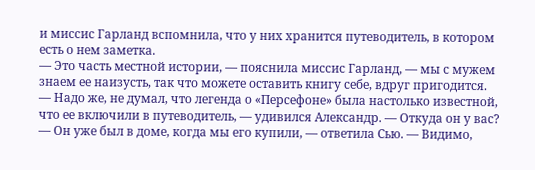и миссис Гарланд вспомнила, что у них хранится путеводитель, в котором есть о нем заметка.
— Это часть местной истории, — пояснила миссис Гарланд, — мы с мужем знаем ее наизусть, так что можете оставить книгу себе, вдруг пригодится.
— Надо же, не думал, что легенда о «Персефоне» была настолько известной, что ее включили в путеводитель, — удивился Александр. — Откуда он у вас?
— Он уже был в доме, когда мы его купили, — ответила Сью. — Видимо,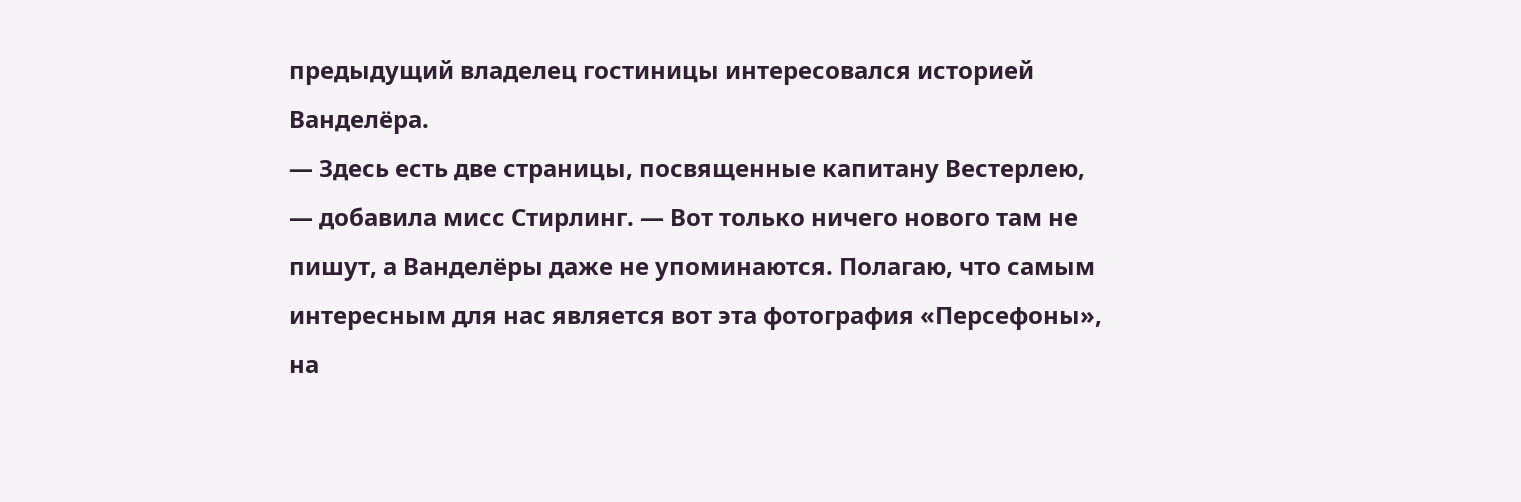предыдущий владелец гостиницы интересовался историей Ванделёра.
— Здесь есть две страницы, посвященные капитану Вестерлею, — добавила мисс Стирлинг. — Вот только ничего нового там не пишут, а Ванделёры даже не упоминаются. Полагаю, что самым интересным для нас является вот эта фотография «Персефоны», на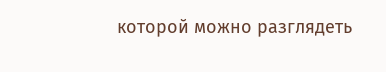которой можно разглядеть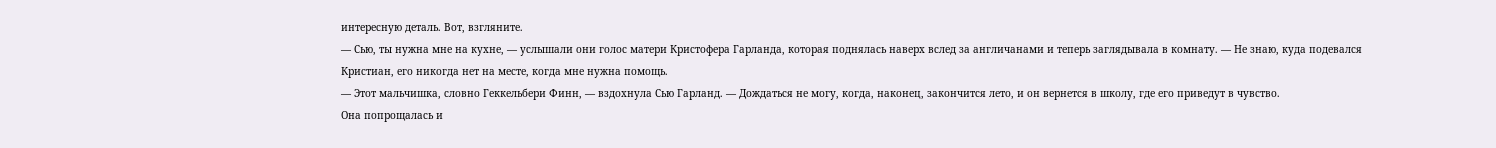интересную деталь. Вот, взгляните.
— Сью, ты нужна мне на кухне, — услышали они голос матери Кристофера Гарланда, которая поднялась наверх вслед за англичанами и теперь заглядывала в комнату. — Не знаю, куда подевался Кристиан, его никогда нет на месте, когда мне нужна помощь.
— Этот мальчишка, словно Геккельбери Финн, — вздохнула Сью Гарланд. — Дождаться не могу, когда, наконец, закончится лето, и он вернется в школу, где его приведут в чувство.
Она попрощалась и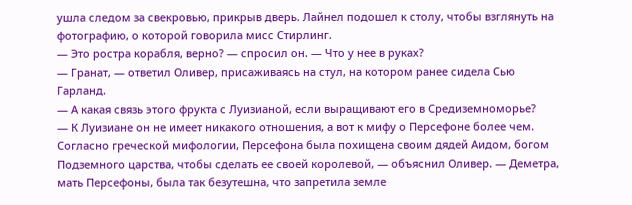ушла следом за свекровью, прикрыв дверь. Лайнел подошел к столу, чтобы взглянуть на фотографию, о которой говорила мисс Стирлинг.
— Это ростра корабля, верно? — спросил он. — Что у нее в руках?
— Гранат, — ответил Оливер, присаживаясь на стул, на котором ранее сидела Сью Гарланд.
— А какая связь этого фрукта с Луизианой, если выращивают его в Средиземноморье?
— К Луизиане он не имеет никакого отношения, а вот к мифу о Персефоне более чем. Согласно греческой мифологии, Персефона была похищена своим дядей Аидом, богом Подземного царства, чтобы сделать ее своей королевой, — объяснил Оливер. — Деметра, мать Персефоны, была так безутешна, что запретила земле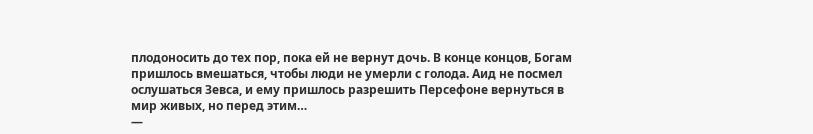плодоносить до тех пор, пока ей не вернут дочь. В конце концов, Богам пришлось вмешаться, чтобы люди не умерли с голода. Аид не посмел ослушаться Зевса, и ему пришлось разрешить Персефоне вернуться в мир живых, но перед этим…
—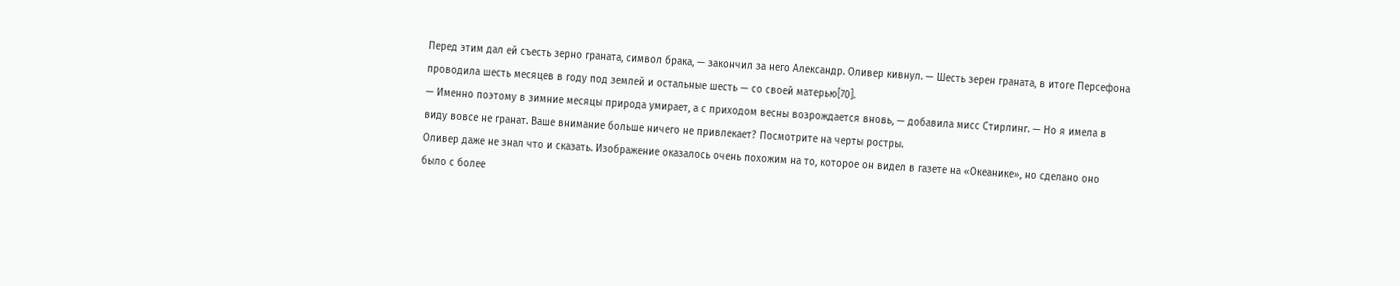Перед этим дал ей съесть зерно граната, символ брака, — закончил за него Александр. Оливер кивнул. — Шесть зерен граната, в итоге Персефона проводила шесть месяцев в году под землей и остальные шесть — со своей матерью[70].
— Именно поэтому в зимние месяцы природа умирает, а с приходом весны возрождается вновь, — добавила мисс Стирлинг. — Но я имела в виду вовсе не гранат. Ваше внимание больше ничего не привлекает? Посмотрите на черты ростры.
Оливер даже не знал что и сказать. Изображение оказалось очень похожим на то, которое он видел в газете на «Океанике», но сделано оно было с более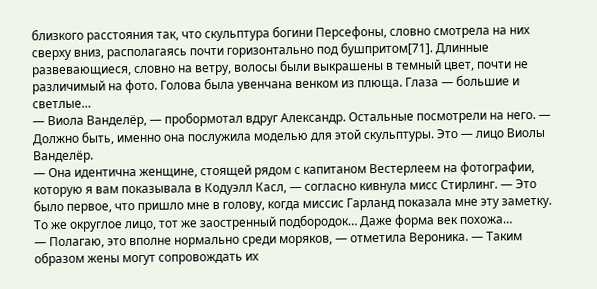близкого расстояния так, что скульптура богини Персефоны, словно смотрела на них сверху вниз, располагаясь почти горизонтально под бушпритом[71]. Длинные развевающиеся, словно на ветру, волосы были выкрашены в темный цвет, почти не различимый на фото. Голова была увенчана венком из плюща. Глаза — большие и светлые…
— Виола Ванделёр, — пробормотал вдруг Александр. Остальные посмотрели на него. — Должно быть, именно она послужила моделью для этой скульптуры. Это — лицо Виолы Ванделёр.
— Она идентична женщине, стоящей рядом с капитаном Вестерлеем на фотографии, которую я вам показывала в Кодуэлл Касл, — согласно кивнула мисс Стирлинг. — Это было первое, что пришло мне в голову, когда миссис Гарланд показала мне эту заметку. То же округлое лицо, тот же заостренный подбородок… Даже форма век похожа…
— Полагаю, это вполне нормально среди моряков, — отметила Вероника. — Таким образом жены могут сопровождать их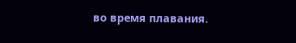во время плавания.